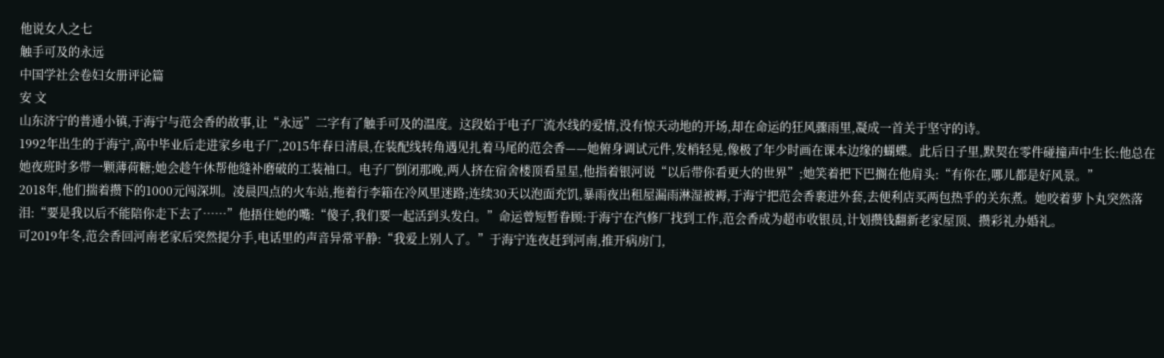他说女人之七
触手可及的永远
中国学社会卷妇女册评论篇
安 文
山东济宁的普通小镇,于海宁与范会香的故事,让“永远”二字有了触手可及的温度。这段始于电子厂流水线的爱情,没有惊天动地的开场,却在命运的狂风骤雨里,凝成一首关于坚守的诗。
1992年出生的于海宁,高中毕业后走进家乡电子厂,2015年春日清晨,在装配线转角遇见扎着马尾的范会香——她俯身调试元件,发梢轻晃,像极了年少时画在课本边缘的蝴蝶。此后日子里,默契在零件碰撞声中生长:他总在她夜班时多带一颗薄荷糖;她会趁午休帮他缝补磨破的工装袖口。电子厂倒闭那晚,两人挤在宿舍楼顶看星星,他指着银河说“以后带你看更大的世界”;她笑着把下巴搁在他肩头:“有你在,哪儿都是好风景。”
2018年,他们揣着攒下的1000元闯深圳。凌晨四点的火车站,拖着行李箱在冷风里迷路;连续30天以泡面充饥,暴雨夜出租屋漏雨淋湿被褥,于海宁把范会香裹进外套,去便利店买两包热乎的关东煮。她咬着萝卜丸突然落泪:“要是我以后不能陪你走下去了……”他捂住她的嘴:“傻子,我们要一起活到头发白。”命运曾短暂眷顾:于海宁在汽修厂找到工作,范会香成为超市收银员,计划攒钱翻新老家屋顶、攒彩礼办婚礼。
可2019年冬,范会香回河南老家后突然提分手,电话里的声音异常平静:“我爱上别人了。”于海宁连夜赶到河南,推开病房门,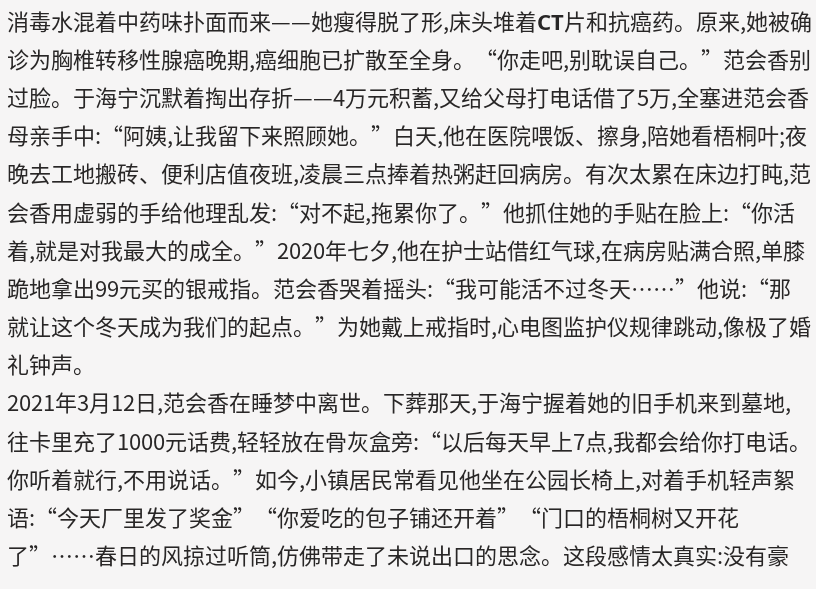消毒水混着中药味扑面而来——她瘦得脱了形,床头堆着CT片和抗癌药。原来,她被确诊为胸椎转移性腺癌晚期,癌细胞已扩散至全身。“你走吧,别耽误自己。”范会香别过脸。于海宁沉默着掏出存折——4万元积蓄,又给父母打电话借了5万,全塞进范会香母亲手中:“阿姨,让我留下来照顾她。”白天,他在医院喂饭、擦身,陪她看梧桐叶;夜晚去工地搬砖、便利店值夜班,凌晨三点捧着热粥赶回病房。有次太累在床边打盹,范会香用虚弱的手给他理乱发:“对不起,拖累你了。”他抓住她的手贴在脸上:“你活着,就是对我最大的成全。”2020年七夕,他在护士站借红气球,在病房贴满合照,单膝跪地拿出99元买的银戒指。范会香哭着摇头:“我可能活不过冬天……”他说:“那就让这个冬天成为我们的起点。”为她戴上戒指时,心电图监护仪规律跳动,像极了婚礼钟声。
2021年3月12日,范会香在睡梦中离世。下葬那天,于海宁握着她的旧手机来到墓地,往卡里充了1000元话费,轻轻放在骨灰盒旁:“以后每天早上7点,我都会给你打电话。你听着就行,不用说话。”如今,小镇居民常看见他坐在公园长椅上,对着手机轻声絮语:“今天厂里发了奖金”“你爱吃的包子铺还开着”“门口的梧桐树又开花了”……春日的风掠过听筒,仿佛带走了未说出口的思念。这段感情太真实:没有豪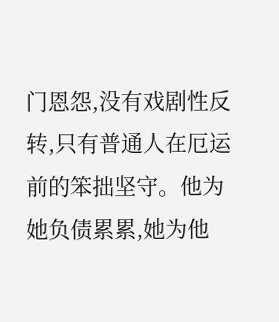门恩怨,没有戏剧性反转,只有普通人在厄运前的笨拙坚守。他为她负债累累,她为他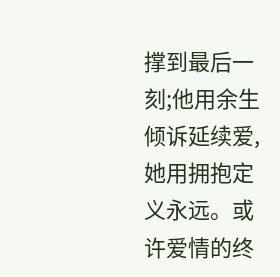撑到最后一刻;他用余生倾诉延续爱,她用拥抱定义永远。或许爱情的终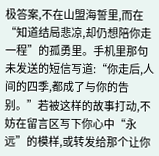极答案,不在山盟海誓里,而在“知道结局悲凉,却仍想陪你走一程”的孤勇里。手机里那句未发送的短信写道:“你走后,人间的四季,都成了与你的告别。”若被这样的故事打动,不妨在留言区写下你心中“永远”的模样,或转发给那个让你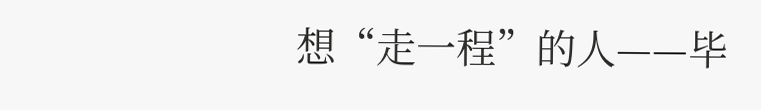想“走一程”的人——毕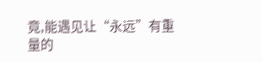竟,能遇见让“永远”有重量的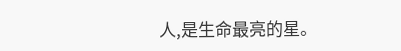人,是生命最亮的星。